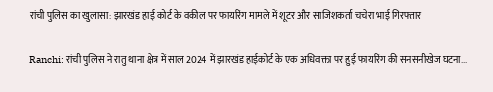रांची पुलिस का खुलासा: झारखंड हाई कोर्ट के वकील पर फायरिंग मामले में शूटर और साजिशकर्ता चचेरा भाई गिरफ्तार

Ranchi: रांची पुलिस ने रातु थाना क्षेत्र में साल 2024 में झारखंड हाईकोर्ट के एक अधिवक्ता पर हुई फायरिंग की सनसनीखेज घटना...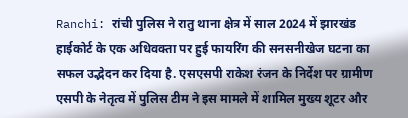Ranchi: रांची पुलिस ने रातु थाना क्षेत्र में साल 2024 में झारखंड हाईकोर्ट के एक अधिवक्ता पर हुई फायरिंग की सनसनीखेज घटना का सफल उद्भेदन कर दिया है. एसएसपी राकेश रंजन के निर्देश पर ग्रामीण एसपी के नेतृत्व में पुलिस टीम ने इस मामले में शामिल मुख्य शूटर और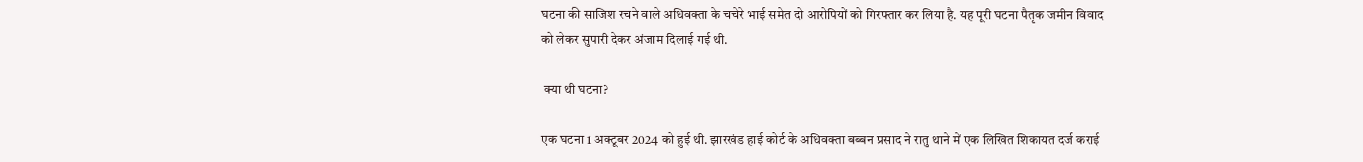घटना की साजिश रचने वाले अधिवक्ता के चचेरे भाई समेत दो आरोपियों को गिरफ्तार कर लिया है. यह पूरी घटना पैतृक जमीन विवाद को लेकर सुपारी देकर अंजाम दिलाई गई थी.

 क्या थी घटना?

एक घटना 1 अक्टूबर 2024 को हुई थी. झारखंड हाई कोर्ट के अधिवक्ता बब्बन प्रसाद ने रातु थाने में एक लिखित शिकायत दर्ज कराई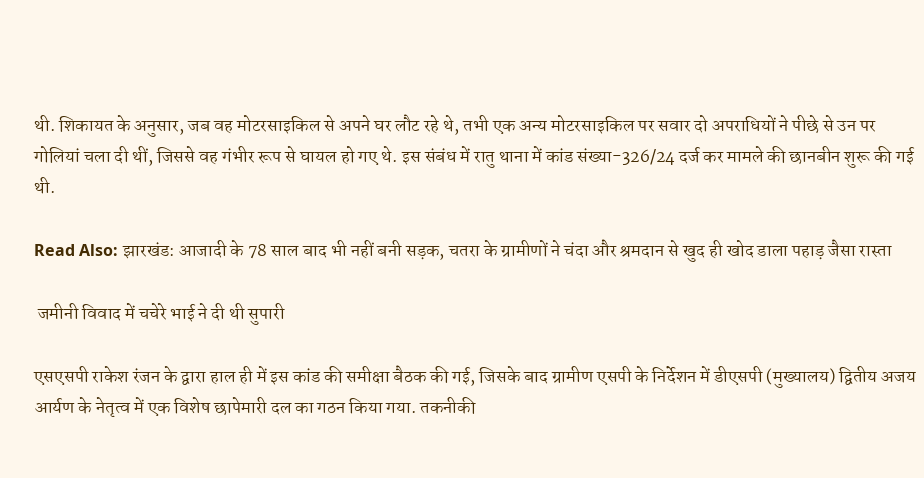थी. शिकायत के अनुसार, जब वह मोटरसाइकिल से अपने घर लौट रहे थे, तभी एक अन्य मोटरसाइकिल पर सवार दो अपराधियों ने पीछे से उन पर गोलियां चला दी थीं, जिससे वह गंभीर रूप से घायल हो गए थे. इस संबंध में रातु थाना में कांड संख्या-326/24 दर्ज कर मामले की छानबीन शुरू की गई थी.

Read Also: झारखंड: आजादी के 78 साल बाद भी नहीं बनी सड़क, चतरा के ग्रामीणों ने चंदा और श्रमदान से खुद ही खोद डाला पहाड़ जैसा रास्ता

 जमीनी विवाद में चचेरे भाई ने दी थी सुपारी

एसएसपी राकेश रंजन के द्वारा हाल ही में इस कांड की समीक्षा बैठक की गई, जिसके बाद ग्रामीण एसपी के निर्देशन में डीएसपी (मुख्यालय) द्वितीय अजय आर्यण के नेतृत्व में एक विशेष छापेमारी दल का गठन किया गया. तकनीकी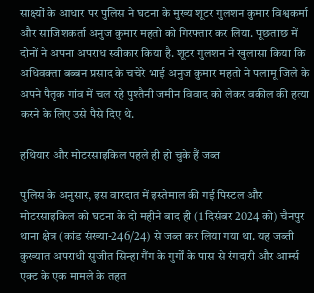साक्ष्यों के आधार पर पुलिस ने घटना के मुख्य शूटर गुलशन कुमार विश्वकर्मा और साजिशकर्ता अनुज कुमार महतो को गिरफ्तार कर लिया. पूछताछ में दोनों ने अपना अपराध स्वीकार किया है. शूटर गुलशन ने खुलासा किया कि अधिवक्ता बब्बन प्रसाद के चचेरे भाई अनुज कुमार महतो ने पलामू जिले के अपने पैतृक गांव में चल रहे पुश्तैनी जमीन विवाद को लेकर वकील की हत्या करने के लिए उसे पैसे दिए थे.

हथियार और मोटरसाइकिल पहले ही हो चुके हैं जब्त

पुलिस के अनुसार, इस वारदात में इस्तेमाल की गई पिस्टल और मोटरसाइकिल को घटना के दो महीने बाद ही (1 दिसंबर 2024 को) चैनपुर थाना क्षेत्र (कांड संख्या-246/24) से जब्त कर लिया गया था. यह जब्ती कुख्यात अपराधी सुजीत सिन्हा गैंग के गुर्गों के पास से रंगदारी और आर्म्स एक्ट के एक मामले के तहत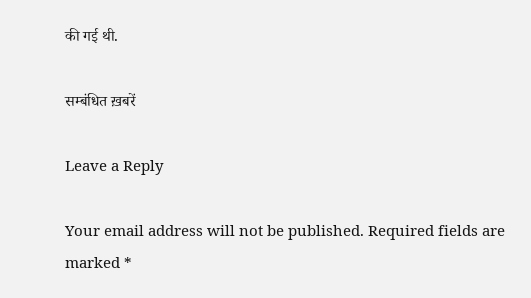की गई थी.

सम्बंधित ख़बरें

Leave a Reply

Your email address will not be published. Required fields are marked *